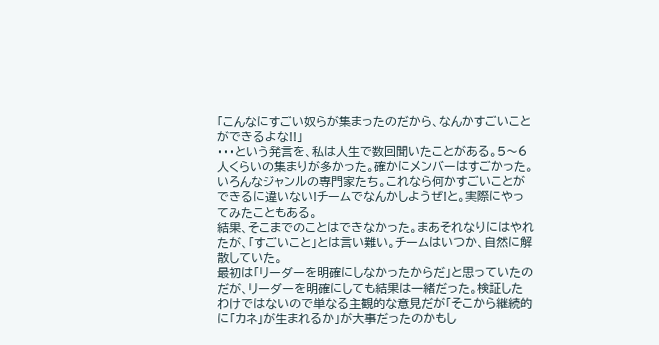「こんなにすごい奴らが集まったのだから、なんかすごいことができるよな!!」
・・・という発言を、私は人生で数回聞いたことがある。5〜6人くらいの集まりが多かった。確かにメンバーはすごかった。いろんなジャンルの専門家たち。これなら何かすごいことができるに違いない!チームでなんかしようぜ!と。実際にやってみたこともある。
結果、そこまでのことはできなかった。まあそれなりにはやれたが、「すごいこと」とは言い難い。チームはいつか、自然に解散していた。
最初は「リーダーを明確にしなかったからだ」と思っていたのだが、リーダーを明確にしても結果は一緒だった。検証したわけではないので単なる主観的な意見だが「そこから継続的に「カネ」が生まれるか」が大事だったのかもし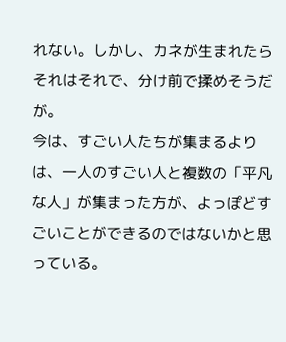れない。しかし、カネが生まれたらそれはそれで、分け前で揉めそうだが。
今は、すごい人たちが集まるよりは、一人のすごい人と複数の「平凡な人」が集まった方が、よっぽどすごいことができるのではないかと思っている。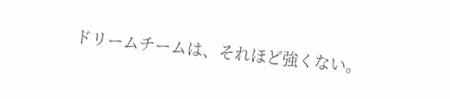ドリームチームは、それほど強くない。